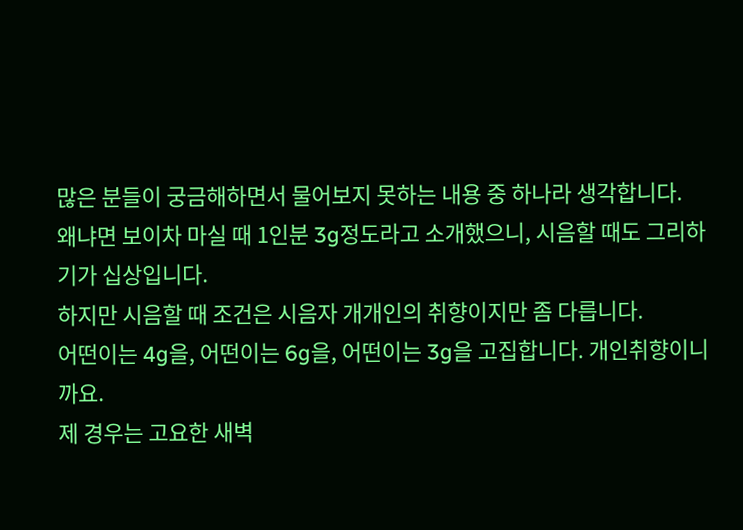많은 분들이 궁금해하면서 물어보지 못하는 내용 중 하나라 생각합니다.
왜냐면 보이차 마실 때 1인분 3g정도라고 소개했으니, 시음할 때도 그리하기가 십상입니다.
하지만 시음할 때 조건은 시음자 개개인의 취향이지만 좀 다릅니다.
어떤이는 4g을, 어떤이는 6g을, 어떤이는 3g을 고집합니다. 개인취향이니까요.
제 경우는 고요한 새벽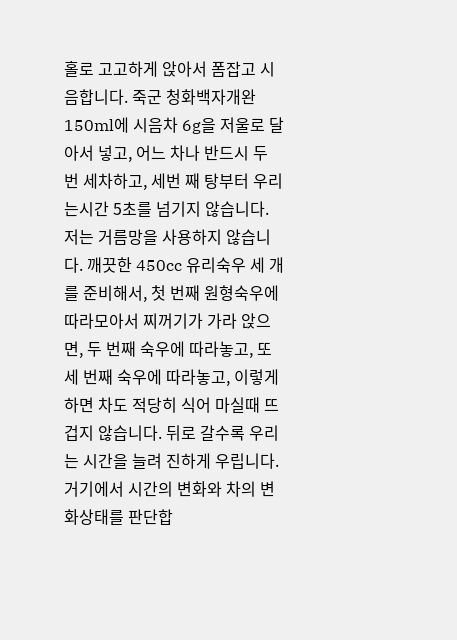홀로 고고하게 앉아서 폼잡고 시음합니다. 죽군 청화백자개완 150ml에 시음차 6g을 저울로 달아서 넣고, 어느 차나 반드시 두 번 세차하고, 세번 째 탕부터 우리는시간 5초를 넘기지 않습니다. 저는 거름망을 사용하지 않습니다. 깨끗한 450cc 유리숙우 세 개를 준비해서, 첫 번째 원형숙우에 따라모아서 찌꺼기가 가라 앉으면, 두 번째 숙우에 따라놓고, 또 세 번째 숙우에 따라놓고, 이렇게하면 차도 적당히 식어 마실때 뜨겁지 않습니다. 뒤로 갈수록 우리는 시간을 늘려 진하게 우립니다. 거기에서 시간의 변화와 차의 변화상태를 판단합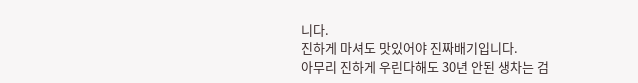니다.
진하게 마셔도 맛있어야 진짜배기입니다.
아무리 진하게 우린다해도 30년 안된 생차는 검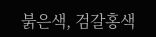붉은색, 검갈홍색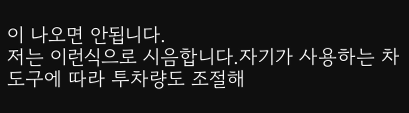이 나오면 안됩니다.
저는 이런식으로 시음합니다.자기가 사용하는 차도구에 따라 투차량도 조절해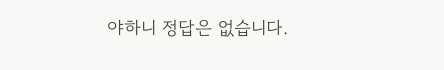야하니 정답은 없습니다.